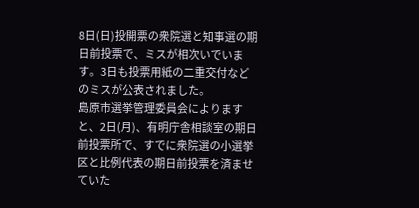8日(日)投開票の衆院選と知事選の期日前投票で、ミスが相次いでいます。3日も投票用紙の二重交付などのミスが公表されました。
島原市選挙管理委員会によりますと、2日(月)、有明庁舎相談室の期日前投票所で、すでに衆院選の小選挙区と比例代表の期日前投票を済ませていた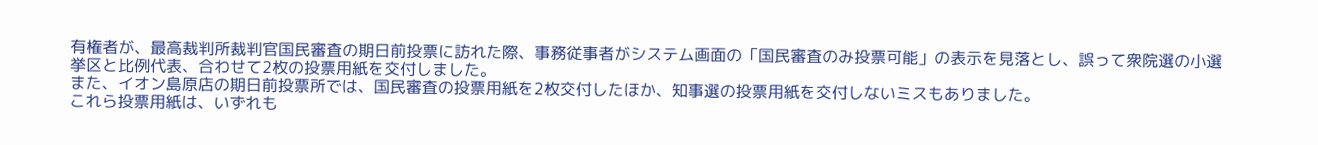有権者が、最高裁判所裁判官国民審査の期日前投票に訪れた際、事務従事者がシステム画面の「国民審査のみ投票可能」の表示を見落とし、誤って衆院選の小選挙区と比例代表、合わせて2枚の投票用紙を交付しました。
また、イオン島原店の期日前投票所では、国民審査の投票用紙を2枚交付したほか、知事選の投票用紙を交付しないミスもありました。
これら投票用紙は、いずれも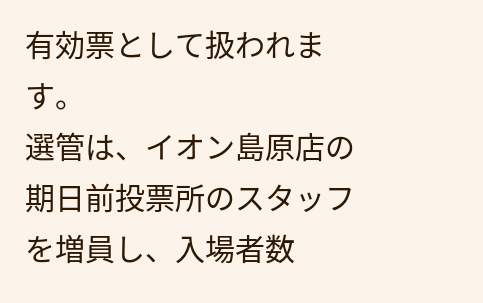有効票として扱われます。
選管は、イオン島原店の期日前投票所のスタッフを増員し、入場者数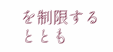を制限するととも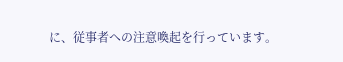に、従事者への注意喚起を行っています。